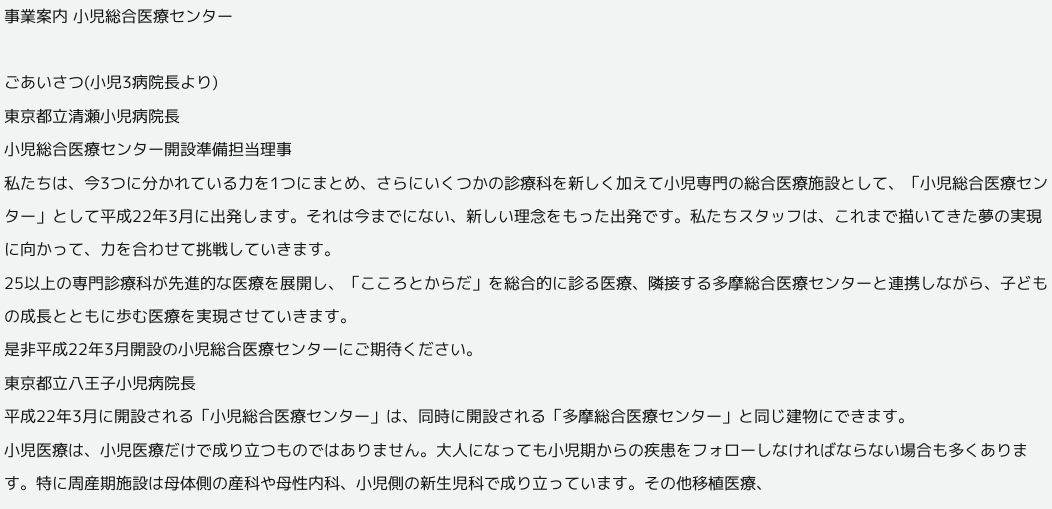事業案内 小児総合医療センター

ごあいさつ(小児3病院長より)
東京都立清瀬小児病院長
小児総合医療センター開設準備担当理事
私たちは、今3つに分かれている力を1つにまとめ、さらにいくつかの診療科を新しく加えて小児専門の総合医療施設として、「小児総合医療センター」として平成22年3月に出発します。それは今までにない、新しい理念をもった出発です。私たちスタッフは、これまで描いてきた夢の実現に向かって、力を合わせて挑戦していきます。
25以上の専門診療科が先進的な医療を展開し、「こころとからだ」を総合的に診る医療、隣接する多摩総合医療センターと連携しながら、子どもの成長とともに歩む医療を実現させていきます。
是非平成22年3月開設の小児総合医療センターにご期待ください。
東京都立八王子小児病院長
平成22年3月に開設される「小児総合医療センター」は、同時に開設される「多摩総合医療センター」と同じ建物にできます。
小児医療は、小児医療だけで成り立つものではありません。大人になっても小児期からの疾患をフォローしなければならない場合も多くあります。特に周産期施設は母体側の産科や母性内科、小児側の新生児科で成り立っています。その他移植医療、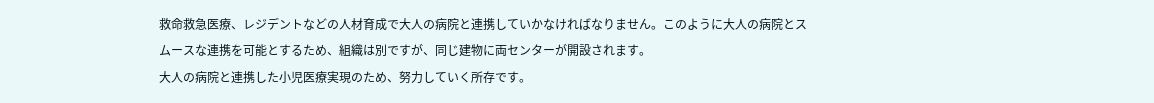救命救急医療、レジデントなどの人材育成で大人の病院と連携していかなければなりません。このように大人の病院とスムースな連携を可能とするため、組織は別ですが、同じ建物に両センターが開設されます。
大人の病院と連携した小児医療実現のため、努力していく所存です。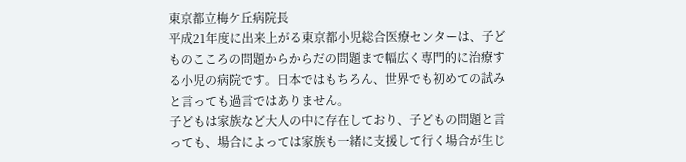東京都立梅ケ丘病院長
平成21年度に出来上がる東京都小児総合医療センターは、子どものこころの問題からからだの問題まで幅広く専門的に治療する小児の病院です。日本ではもちろん、世界でも初めての試みと言っても過言ではありません。
子どもは家族など大人の中に存在しており、子どもの問題と言っても、場合によっては家族も一緒に支援して行く場合が生じ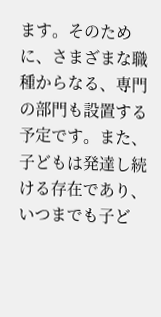ます。そのために、さまざまな職種からなる、専門の部門も設置する予定です。また、子どもは発達し続ける存在であり、いつまでも子ど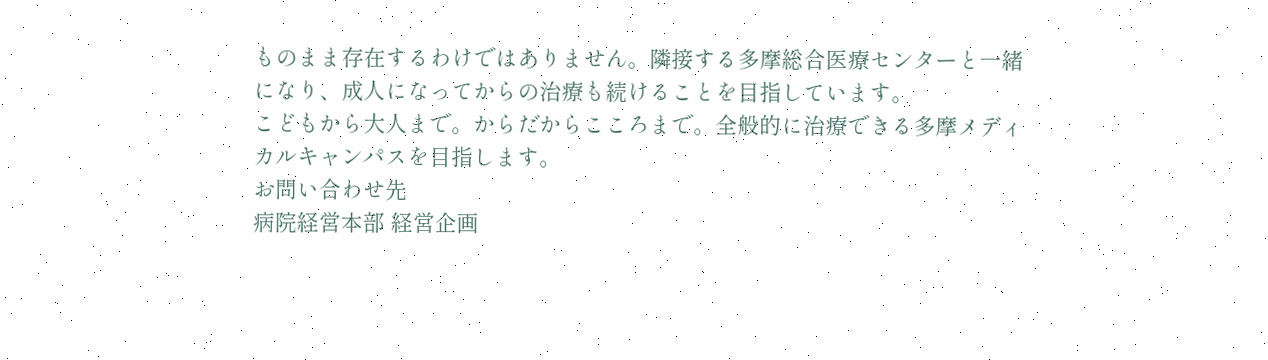ものまま存在するわけではありません。隣接する多摩総合医療センターと一緒になり、成人になってからの治療も続けることを目指しています。
こどもから大人まで。からだからこころまで。全般的に治療できる多摩メディカルキャンパスを目指します。
お問い合わせ先
病院経営本部 経営企画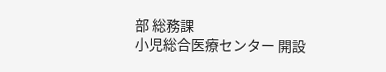部 総務課
小児総合医療センター 開設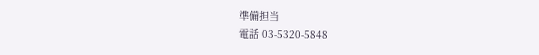準備担当
電話 03-5320-5848